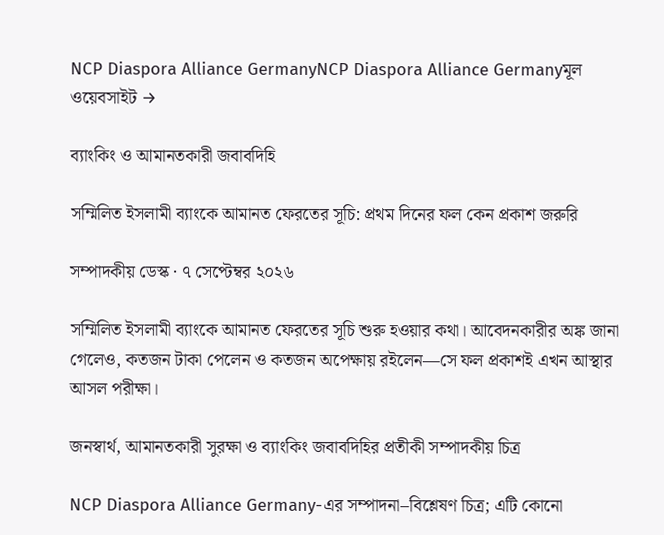NCP Diaspora Alliance GermanyNCP Diaspora Alliance Germanyমূল ওয়েবসাইট →

ব্যাংকিং ও আমানতকারী জবাবদিহি

সম্মিলিত ইসলামী ব্যাংকে আমানত ফেরতের সূচি: প্রথম দিনের ফল কেন প্রকাশ জরুরি

সম্পাদকীয় ডেস্ক · ৭ সেপ্টেম্বর ২০২৬

সম্মিলিত ইসলামী ব্যাংকে আমানত ফেরতের সূচি শুরু হওয়ার কথা। আবেদনকারীর অঙ্ক জানা গেলেও, কতজন টাকা পেলেন ও কতজন অপেক্ষায় রইলেন—সে ফল প্রকাশই এখন আস্থার আসল পরীক্ষা।

জনস্বার্থ, আমানতকারী সুরক্ষা ও ব্যাংকিং জবাবদিহির প্রতীকী সম্পাদকীয় চিত্র

NCP Diaspora Alliance Germany-এর সম্পাদনা–বিশ্লেষণ চিত্র; এটি কোনো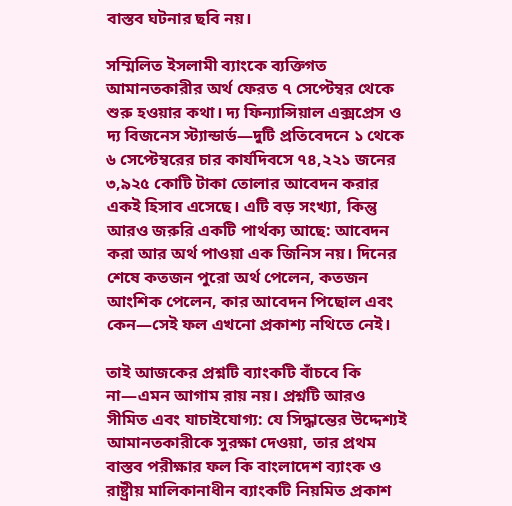বাস্তব ঘটনার ছবি নয়।

সম্মিলিত ইসলামী ব্যাংকে ব্যক্তিগত আমানতকারীর অর্থ ফেরত ৭ সেপ্টেম্বর থেকে শুরু হওয়ার কথা। দ্য ফিন্যান্সিয়াল এক্সপ্রেস ও দ্য বিজনেস স্ট্যান্ডার্ড—দুটি প্রতিবেদনে ১ থেকে ৬ সেপ্টেম্বরের চার কার্যদিবসে ৭৪,২২১ জনের ৩,৯২৫ কোটি টাকা তোলার আবেদন করার একই হিসাব এসেছে। এটি বড় সংখ্যা, কিন্তু আরও জরুরি একটি পার্থক্য আছে: আবেদন করা আর অর্থ পাওয়া এক জিনিস নয়। দিনের শেষে কতজন পুরো অর্থ পেলেন, কতজন আংশিক পেলেন, কার আবেদন পিছোল এবং কেন—সেই ফল এখনো প্রকাশ্য নথিতে নেই।

তাই আজকের প্রশ্নটি ব্যাংকটি বাঁচবে কি না—এমন আগাম রায় নয়। প্রশ্নটি আরও সীমিত এবং যাচাইযোগ্য: যে সিদ্ধান্তের উদ্দেশ্যই আমানতকারীকে সুরক্ষা দেওয়া, তার প্রথম বাস্তব পরীক্ষার ফল কি বাংলাদেশ ব্যাংক ও রাষ্ট্রীয় মালিকানাধীন ব্যাংকটি নিয়মিত প্রকাশ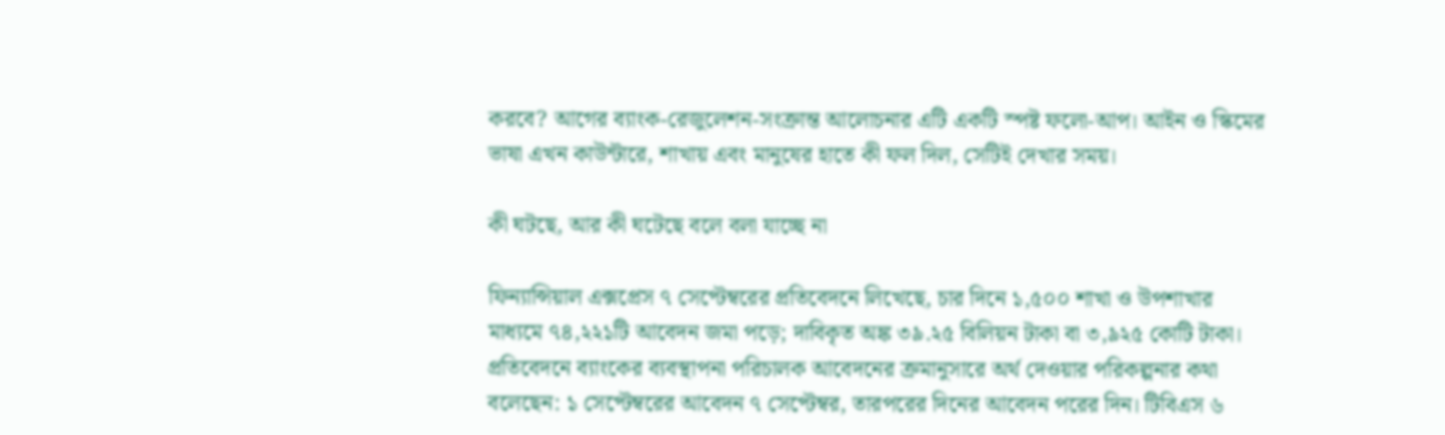করবে? আগের ব্যাংক-রেজুলেশন-সংক্রান্ত আলোচনার এটি একটি স্পষ্ট ফলো-আপ। আইন ও স্কিমের ভাষা এখন কাউন্টারে, শাখায় এবং মানুষের হাতে কী ফল দিল, সেটিই দেখার সময়।

কী ঘটছে, আর কী ঘটেছে বলে বলা যাচ্ছে না

ফিন্যান্সিয়াল এক্সপ্রেস ৭ সেপ্টেম্বরের প্রতিবেদনে লিখেছে, চার দিনে ১,৫০০ শাখা ও উপশাখার মাধ্যমে ৭৪,২২১টি আবেদন জমা পড়ে; দাবিকৃত অঙ্ক ৩৯.২৫ বিলিয়ন টাকা বা ৩,৯২৫ কোটি টাকা। প্রতিবেদনে ব্যাংকের ব্যবস্থাপনা পরিচালক আবেদনের ক্রমানুসারে অর্থ দেওয়ার পরিকল্পনার কথা বলেছেন: ১ সেপ্টেম্বরের আবেদন ৭ সেপ্টেম্বর, তারপরের দিনের আবেদন পরের দিন। টিবিএস ৬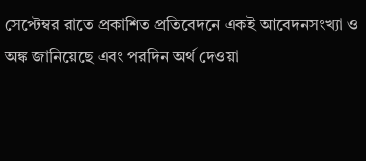সেপ্টেম্বর রাতে প্রকাশিত প্রতিবেদনে একই আবেদনসংখ্যা ও অঙ্ক জানিয়েছে এবং পরদিন অর্থ দেওয়া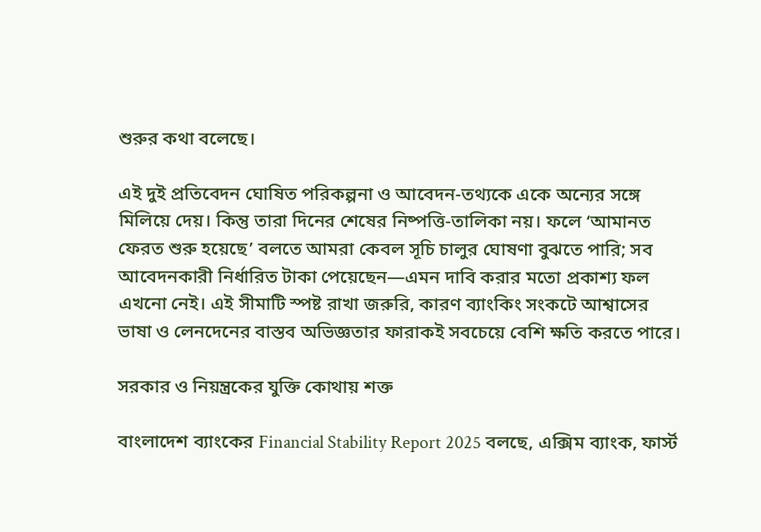শুরুর কথা বলেছে।

এই দুই প্রতিবেদন ঘোষিত পরিকল্পনা ও আবেদন-তথ্যকে একে অন্যের সঙ্গে মিলিয়ে দেয়। কিন্তু তারা দিনের শেষের নিষ্পত্তি-তালিকা নয়। ফলে ‘আমানত ফেরত শুরু হয়েছে’ বলতে আমরা কেবল সূচি চালুর ঘোষণা বুঝতে পারি; সব আবেদনকারী নির্ধারিত টাকা পেয়েছেন—এমন দাবি করার মতো প্রকাশ্য ফল এখনো নেই। এই সীমাটি স্পষ্ট রাখা জরুরি, কারণ ব্যাংকিং সংকটে আশ্বাসের ভাষা ও লেনদেনের বাস্তব অভিজ্ঞতার ফারাকই সবচেয়ে বেশি ক্ষতি করতে পারে।

সরকার ও নিয়ন্ত্রকের যুক্তি কোথায় শক্ত

বাংলাদেশ ব্যাংকের Financial Stability Report 2025 বলছে, এক্সিম ব্যাংক, ফার্স্ট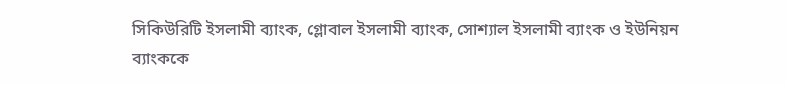সিকিউরিটি ইসলামী ব্যাংক, গ্লোবাল ইসলামী ব্যাংক, সোশ্যাল ইসলামী ব্যাংক ও ইউনিয়ন ব্যাংককে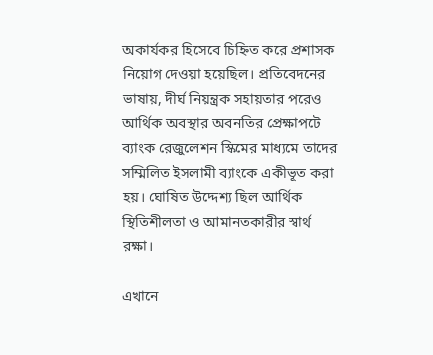অকার্যকর হিসেবে চিহ্নিত করে প্রশাসক নিয়োগ দেওয়া হয়েছিল। প্রতিবেদনের ভাষায়, দীর্ঘ নিয়ন্ত্রক সহায়তার পরেও আর্থিক অবস্থার অবনতির প্রেক্ষাপটে ব্যাংক রেজুলেশন স্কিমের মাধ্যমে তাদের সম্মিলিত ইসলামী ব্যাংকে একীভূত করা হয়। ঘোষিত উদ্দেশ্য ছিল আর্থিক স্থিতিশীলতা ও আমানতকারীর স্বার্থ রক্ষা।

এখানে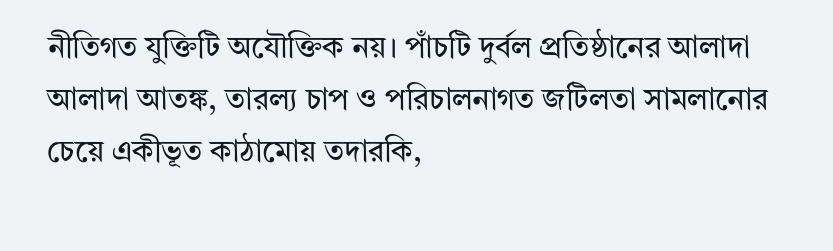নীতিগত যুক্তিটি অযৌক্তিক নয়। পাঁচটি দুর্বল প্রতিষ্ঠানের আলাদা আলাদা আতঙ্ক, তারল্য চাপ ও পরিচালনাগত জটিলতা সামলানোর চেয়ে একীভূত কাঠামোয় তদারকি,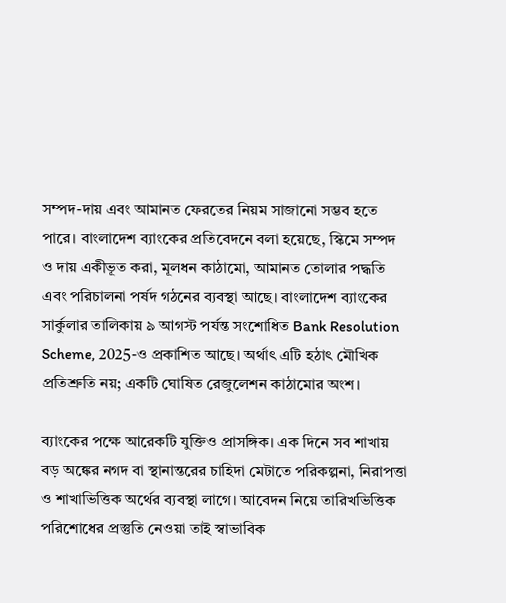সম্পদ-দায় এবং আমানত ফেরতের নিয়ম সাজানো সম্ভব হতে পারে। বাংলাদেশ ব্যাংকের প্রতিবেদনে বলা হয়েছে, স্কিমে সম্পদ ও দায় একীভূত করা, মূলধন কাঠামো, আমানত তোলার পদ্ধতি এবং পরিচালনা পর্ষদ গঠনের ব্যবস্থা আছে। বাংলাদেশ ব্যাংকের সার্কুলার তালিকায় ৯ আগস্ট পর্যন্ত সংশোধিত Bank Resolution Scheme, 2025-ও প্রকাশিত আছে। অর্থাৎ এটি হঠাৎ মৌখিক প্রতিশ্রুতি নয়; একটি ঘোষিত রেজুলেশন কাঠামোর অংশ।

ব্যাংকের পক্ষে আরেকটি যুক্তিও প্রাসঙ্গিক। এক দিনে সব শাখায় বড় অঙ্কের নগদ বা স্থানান্তরের চাহিদা মেটাতে পরিকল্পনা, নিরাপত্তা ও শাখাভিত্তিক অর্থের ব্যবস্থা লাগে। আবেদন নিয়ে তারিখভিত্তিক পরিশোধের প্রস্তুতি নেওয়া তাই স্বাভাবিক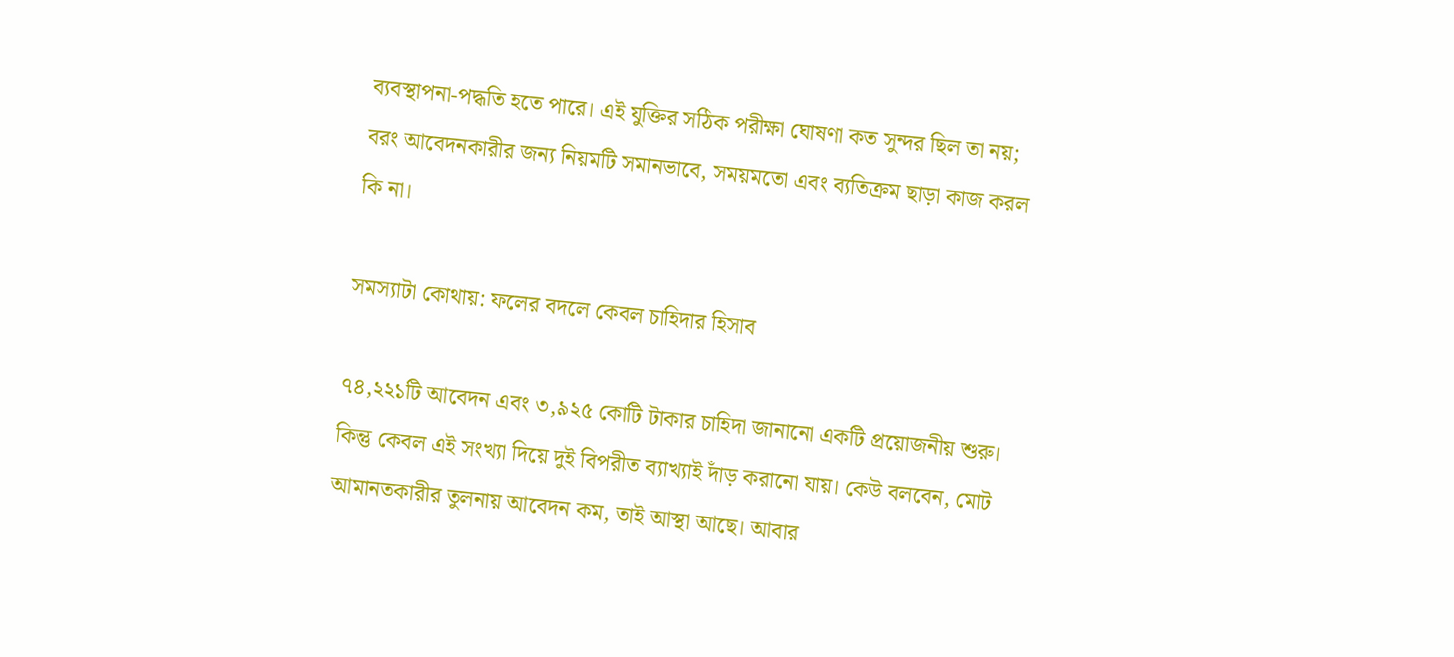ব্যবস্থাপনা-পদ্ধতি হতে পারে। এই যুক্তির সঠিক পরীক্ষা ঘোষণা কত সুন্দর ছিল তা নয়; বরং আবেদনকারীর জন্য নিয়মটি সমানভাবে, সময়মতো এবং ব্যতিক্রম ছাড়া কাজ করল কি না।

সমস্যাটা কোথায়: ফলের বদলে কেবল চাহিদার হিসাব

৭৪,২২১টি আবেদন এবং ৩,৯২৫ কোটি টাকার চাহিদা জানানো একটি প্রয়োজনীয় শুরু। কিন্তু কেবল এই সংখ্যা দিয়ে দুই বিপরীত ব্যাখ্যাই দাঁড় করানো যায়। কেউ বলবেন, মোট আমানতকারীর তুলনায় আবেদন কম, তাই আস্থা আছে। আবার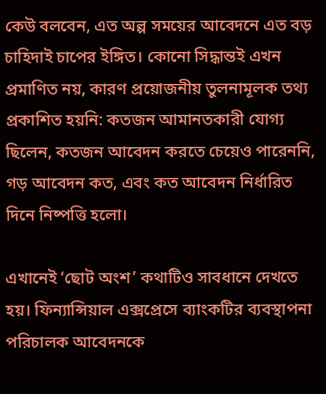কেউ বলবেন, এত অল্প সময়ের আবেদনে এত বড় চাহিদাই চাপের ইঙ্গিত। কোনো সিদ্ধান্তই এখন প্রমাণিত নয়, কারণ প্রয়োজনীয় তুলনামূলক তথ্য প্রকাশিত হয়নি: কতজন আমানতকারী যোগ্য ছিলেন, কতজন আবেদন করতে চেয়েও পারেননি, গড় আবেদন কত, এবং কত আবেদন নির্ধারিত দিনে নিষ্পত্তি হলো।

এখানেই ‘ছোট অংশ’ কথাটিও সাবধানে দেখতে হয়। ফিন্যান্সিয়াল এক্সপ্রেসে ব্যাংকটির ব্যবস্থাপনা পরিচালক আবেদনকে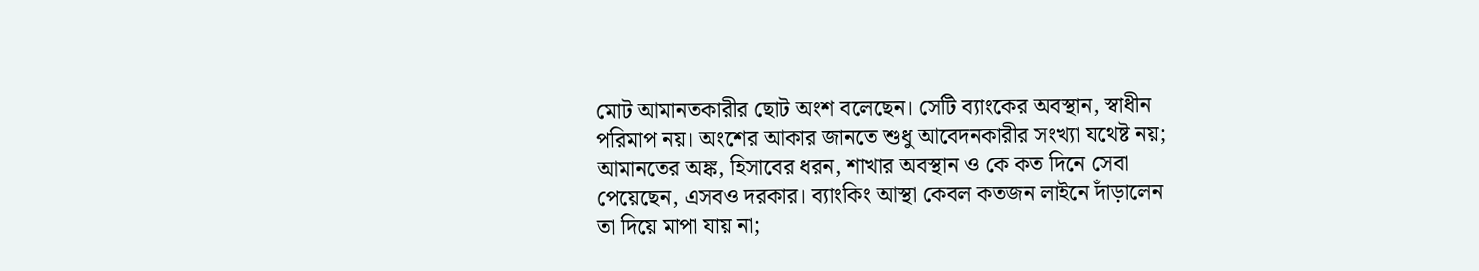মোট আমানতকারীর ছোট অংশ বলেছেন। সেটি ব্যাংকের অবস্থান, স্বাধীন পরিমাপ নয়। অংশের আকার জানতে শুধু আবেদনকারীর সংখ্যা যথেষ্ট নয়; আমানতের অঙ্ক, হিসাবের ধরন, শাখার অবস্থান ও কে কত দিনে সেবা পেয়েছেন, এসবও দরকার। ব্যাংকিং আস্থা কেবল কতজন লাইনে দাঁড়ালেন তা দিয়ে মাপা যায় না;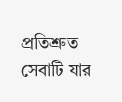প্রতিশ্রুত সেবাটি যার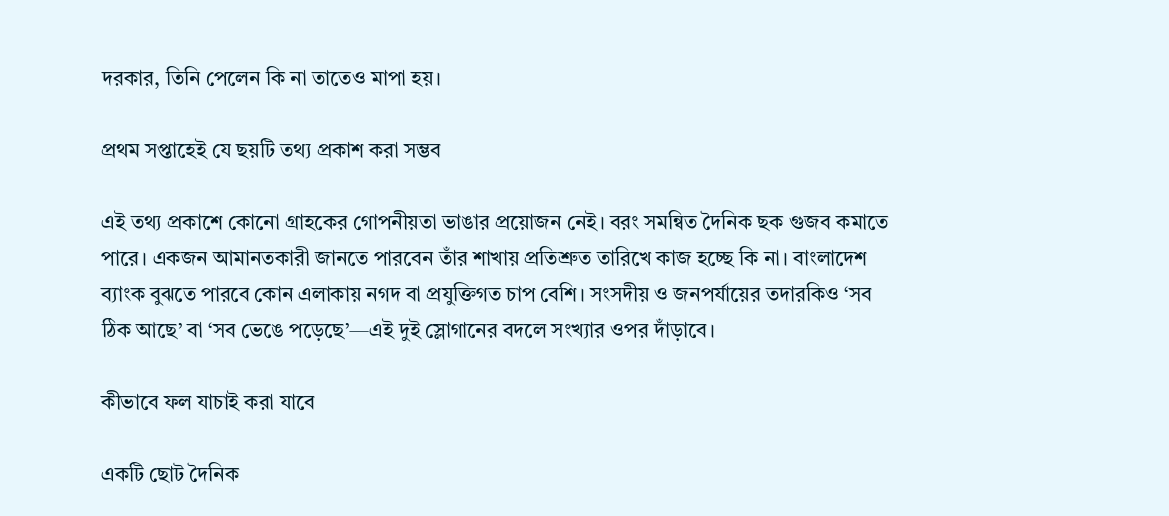দরকার, তিনি পেলেন কি না তাতেও মাপা হয়।

প্রথম সপ্তাহেই যে ছয়টি তথ্য প্রকাশ করা সম্ভব

এই তথ্য প্রকাশে কোনো গ্রাহকের গোপনীয়তা ভাঙার প্রয়োজন নেই। বরং সমন্বিত দৈনিক ছক গুজব কমাতে পারে। একজন আমানতকারী জানতে পারবেন তাঁর শাখায় প্রতিশ্রুত তারিখে কাজ হচ্ছে কি না। বাংলাদেশ ব্যাংক বুঝতে পারবে কোন এলাকায় নগদ বা প্রযুক্তিগত চাপ বেশি। সংসদীয় ও জনপর্যায়ের তদারকিও ‘সব ঠিক আছে’ বা ‘সব ভেঙে পড়েছে’—এই দুই স্লোগানের বদলে সংখ্যার ওপর দাঁড়াবে।

কীভাবে ফল যাচাই করা যাবে

একটি ছোট দৈনিক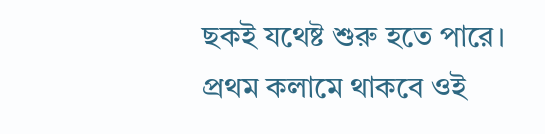ছকই যথেষ্ট শুরু হতে পারে। প্রথম কলামে থাকবে ওই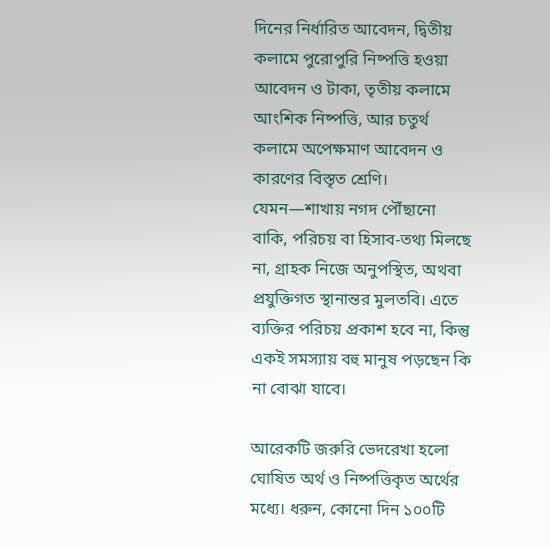দিনের নির্ধারিত আবেদন, দ্বিতীয় কলামে পুরোপুরি নিষ্পত্তি হওয়া আবেদন ও টাকা, তৃতীয় কলামে আংশিক নিষ্পত্তি, আর চতুর্থ কলামে অপেক্ষমাণ আবেদন ও কারণের বিস্তৃত শ্রেণি। যেমন—শাখায় নগদ পৌঁছানো বাকি, পরিচয় বা হিসাব-তথ্য মিলছে না, গ্রাহক নিজে অনুপস্থিত, অথবা প্রযুক্তিগত স্থানান্তর মুলতবি। এতে ব্যক্তির পরিচয় প্রকাশ হবে না, কিন্তু একই সমস্যায় বহু মানুষ পড়ছেন কি না বোঝা যাবে।

আরেকটি জরুরি ভেদরেখা হলো ঘোষিত অর্থ ও নিষ্পত্তিকৃত অর্থের মধ্যে। ধরুন, কোনো দিন ১০০টি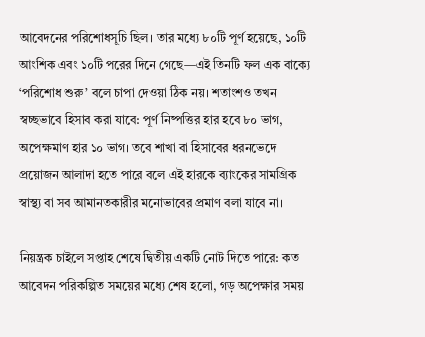আবেদনের পরিশোধসূচি ছিল। তার মধ্যে ৮০টি পূর্ণ হয়েছে, ১০টি আংশিক এবং ১০টি পরের দিনে গেছে—এই তিনটি ফল এক বাক্যে ‘পরিশোধ শুরু’ বলে চাপা দেওয়া ঠিক নয়। শতাংশও তখন স্বচ্ছভাবে হিসাব করা যাবে: পূর্ণ নিষ্পত্তির হার হবে ৮০ ভাগ, অপেক্ষমাণ হার ১০ ভাগ। তবে শাখা বা হিসাবের ধরনভেদে প্রয়োজন আলাদা হতে পারে বলে এই হারকে ব্যাংকের সামগ্রিক স্বাস্থ্য বা সব আমানতকারীর মনোভাবের প্রমাণ বলা যাবে না।

নিয়ন্ত্রক চাইলে সপ্তাহ শেষে দ্বিতীয় একটি নোট দিতে পারে: কত আবেদন পরিকল্পিত সময়ের মধ্যে শেষ হলো, গড় অপেক্ষার সময়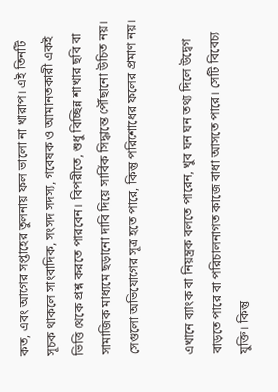কত, এবং আগের সপ্তাহের তুলনায় ফল ভালো না খারাপ। এই তিনটি সূচক থাকলে সাংবাদিক, সংসদ সদস্য, গবেষক ও আমানতকারী একই ভিত্তি থেকে প্রশ্ন করতে পারবেন। বিপরীতে, শুধু বিচ্ছিন্ন শাখার ছবি বা সামাজিক মাধ্যমে ছড়ানো দাবি দিয়ে সার্বিক সিদ্ধান্তে পৌঁছানো উচিত নয়। সেগুলো অভিযোগের সূত্র হতে পারে, কিন্তু পরিশোধের ফলের প্রমাণ নয়।

এখানে ব্যাংক বা নিয়ন্ত্রক বলতে পারেন, খুব ঘন ঘন তথ্য দিলে উদ্বেগ বাড়তে পারে বা পরিচালনাগত কাজে বাধা আসতে পারে। সেটি বিবেচ্য যুক্তি। কিন্তু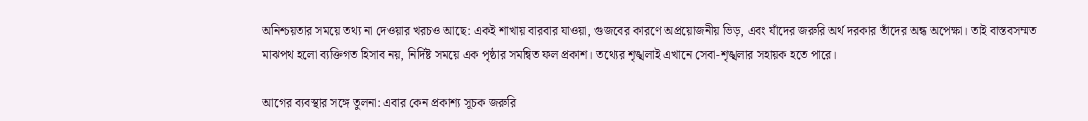অনিশ্চয়তার সময়ে তথ্য না দেওয়ার খরচও আছে: একই শাখায় বারবার যাওয়া, গুজবের কারণে অপ্রয়োজনীয় ভিড়, এবং যাঁদের জরুরি অর্থ দরকার তাঁদের অন্ধ অপেক্ষা। তাই বাস্তবসম্মত মাঝপথ হলো ব্যক্তিগত হিসাব নয়, নির্দিষ্ট সময়ে এক পৃষ্ঠার সমন্বিত ফল প্রকাশ। তথ্যের শৃঙ্খলাই এখানে সেবা-শৃঙ্খলার সহায়ক হতে পারে।

আগের ব্যবস্থার সঙ্গে তুলনা: এবার কেন প্রকাশ্য সূচক জরুরি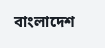বাংলাদেশ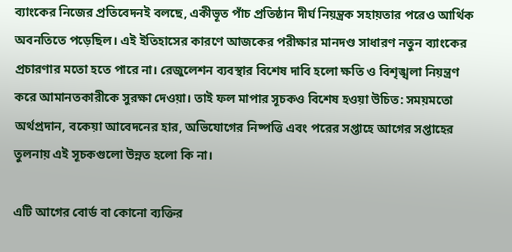ব্যাংকের নিজের প্রতিবেদনই বলছে, একীভূত পাঁচ প্রতিষ্ঠান দীর্ঘ নিয়ন্ত্রক সহায়তার পরেও আর্থিক অবনতিতে পড়েছিল। এই ইতিহাসের কারণে আজকের পরীক্ষার মানদণ্ড সাধারণ নতুন ব্যাংকের প্রচারণার মতো হতে পারে না। রেজুলেশন ব্যবস্থার বিশেষ দাবি হলো ক্ষতি ও বিশৃঙ্খলা নিয়ন্ত্রণ করে আমানতকারীকে সুরক্ষা দেওয়া। তাই ফল মাপার সূচকও বিশেষ হওয়া উচিত: সময়মতো অর্থপ্রদান, বকেয়া আবেদনের হার, অভিযোগের নিষ্পত্তি এবং পরের সপ্তাহে আগের সপ্তাহের তুলনায় এই সূচকগুলো উন্নত হলো কি না।

এটি আগের বোর্ড বা কোনো ব্যক্তির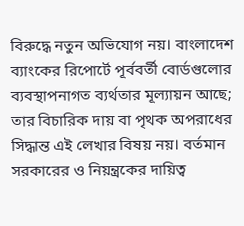বিরুদ্ধে নতুন অভিযোগ নয়। বাংলাদেশ ব্যাংকের রিপোর্টে পূর্ববর্তী বোর্ডগুলোর ব্যবস্থাপনাগত ব্যর্থতার মূল্যায়ন আছে; তার বিচারিক দায় বা পৃথক অপরাধের সিদ্ধান্ত এই লেখার বিষয় নয়। বর্তমান সরকারের ও নিয়ন্ত্রকের দায়িত্ব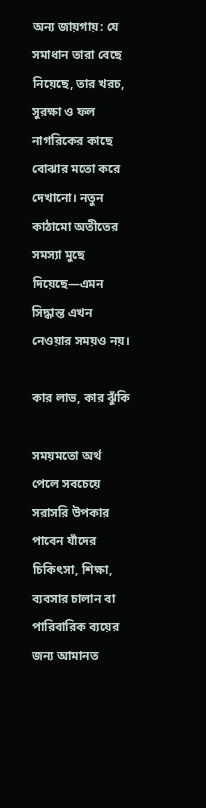অন্য জায়গায়: যে সমাধান তারা বেছে নিয়েছে, তার খরচ, সুরক্ষা ও ফল নাগরিকের কাছে বোঝার মতো করে দেখানো। নতুন কাঠামো অতীতের সমস্যা মুছে দিয়েছে—এমন সিদ্ধান্ত এখন নেওয়ার সময়ও নয়।

কার লাভ, কার ঝুঁকি

সময়মতো অর্থ পেলে সবচেয়ে সরাসরি উপকার পাবেন যাঁদের চিকিৎসা, শিক্ষা, ব্যবসার চালান বা পারিবারিক ব্যয়ের জন্য আমানত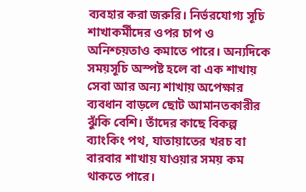ব্যবহার করা জরুরি। নির্ভরযোগ্য সূচি শাখাকর্মীদের ওপর চাপ ও অনিশ্চয়তাও কমাতে পারে। অন্যদিকে সময়সূচি অস্পষ্ট হলে বা এক শাখায় সেবা আর অন্য শাখায় অপেক্ষার ব্যবধান বাড়লে ছোট আমানতকারীর ঝুঁকি বেশি। তাঁদের কাছে বিকল্প ব্যাংকিং পথ, যাতায়াতের খরচ বা বারবার শাখায় যাওয়ার সময় কম থাকতে পারে।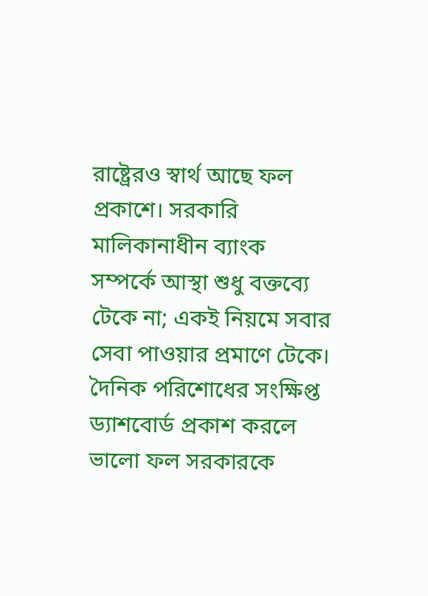রাষ্ট্রেরও স্বার্থ আছে ফল প্রকাশে। সরকারি মালিকানাধীন ব্যাংক সম্পর্কে আস্থা শুধু বক্তব্যে টেকে না; একই নিয়মে সবার সেবা পাওয়ার প্রমাণে টেকে। দৈনিক পরিশোধের সংক্ষিপ্ত ড্যাশবোর্ড প্রকাশ করলে ভালো ফল সরকারকে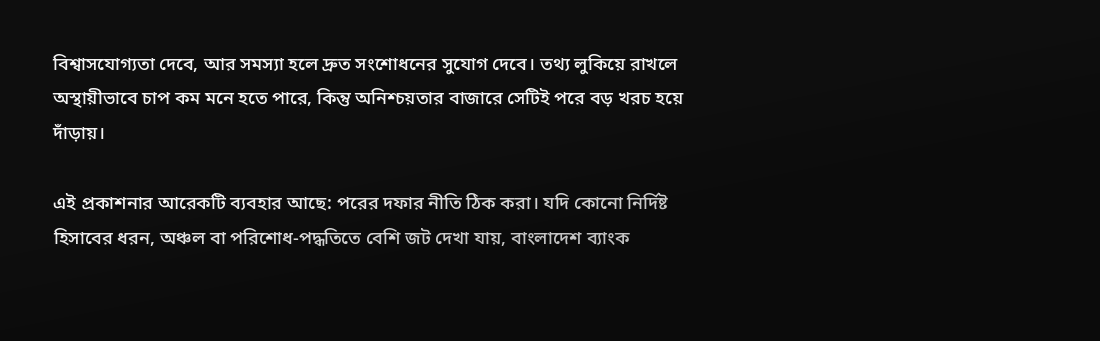বিশ্বাসযোগ্যতা দেবে, আর সমস্যা হলে দ্রুত সংশোধনের সুযোগ দেবে। তথ্য লুকিয়ে রাখলে অস্থায়ীভাবে চাপ কম মনে হতে পারে, কিন্তু অনিশ্চয়তার বাজারে সেটিই পরে বড় খরচ হয়ে দাঁড়ায়।

এই প্রকাশনার আরেকটি ব্যবহার আছে: পরের দফার নীতি ঠিক করা। যদি কোনো নির্দিষ্ট হিসাবের ধরন, অঞ্চল বা পরিশোধ-পদ্ধতিতে বেশি জট দেখা যায়, বাংলাদেশ ব্যাংক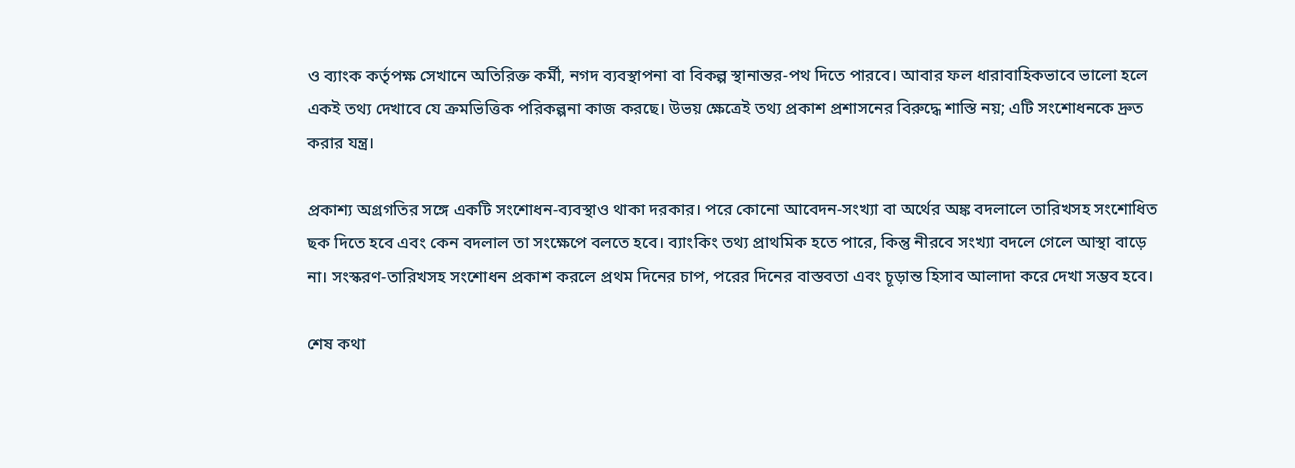ও ব্যাংক কর্তৃপক্ষ সেখানে অতিরিক্ত কর্মী, নগদ ব্যবস্থাপনা বা বিকল্প স্থানান্তর-পথ দিতে পারবে। আবার ফল ধারাবাহিকভাবে ভালো হলে একই তথ্য দেখাবে যে ক্রমভিত্তিক পরিকল্পনা কাজ করছে। উভয় ক্ষেত্রেই তথ্য প্রকাশ প্রশাসনের বিরুদ্ধে শাস্তি নয়; এটি সংশোধনকে দ্রুত করার যন্ত্র।

প্রকাশ্য অগ্রগতির সঙ্গে একটি সংশোধন-ব্যবস্থাও থাকা দরকার। পরে কোনো আবেদন-সংখ্যা বা অর্থের অঙ্ক বদলালে তারিখসহ সংশোধিত ছক দিতে হবে এবং কেন বদলাল তা সংক্ষেপে বলতে হবে। ব্যাংকিং তথ্য প্রাথমিক হতে পারে, কিন্তু নীরবে সংখ্যা বদলে গেলে আস্থা বাড়ে না। সংস্করণ-তারিখসহ সংশোধন প্রকাশ করলে প্রথম দিনের চাপ, পরের দিনের বাস্তবতা এবং চূড়ান্ত হিসাব আলাদা করে দেখা সম্ভব হবে।

শেষ কথা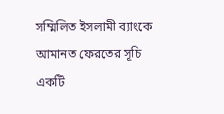সম্মিলিত ইসলামী ব্যাংকে আমানত ফেরতের সূচি একটি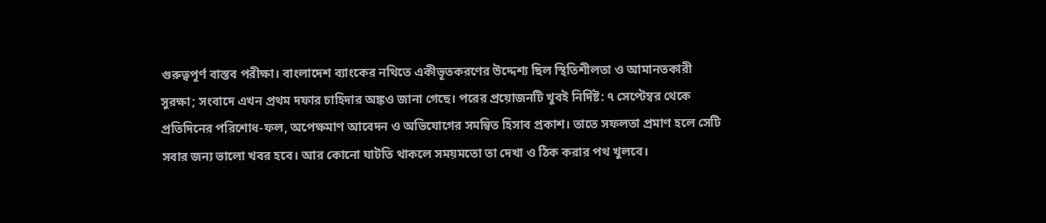গুরুত্বপূর্ণ বাস্তব পরীক্ষা। বাংলাদেশ ব্যাংকের নথিতে একীভূতকরণের উদ্দেশ্য ছিল স্থিতিশীলতা ও আমানতকারী সুরক্ষা; সংবাদে এখন প্রথম দফার চাহিদার অঙ্কও জানা গেছে। পরের প্রয়োজনটি খুবই নির্দিষ্ট: ৭ সেপ্টেম্বর থেকে প্রতিদিনের পরিশোধ-ফল, অপেক্ষমাণ আবেদন ও অভিযোগের সমন্বিত হিসাব প্রকাশ। তাতে সফলতা প্রমাণ হলে সেটি সবার জন্য ভালো খবর হবে। আর কোনো ঘাটতি থাকলে সময়মতো তা দেখা ও ঠিক করার পথ খুলবে।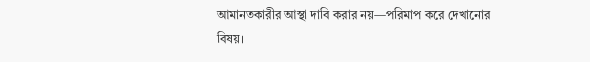আমানতকারীর আস্থা দাবি করার নয়—পরিমাপ করে দেখানোর বিষয়।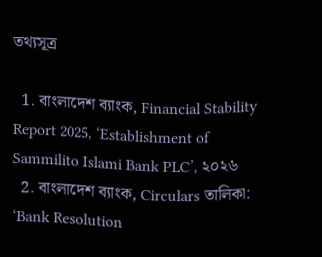তথ্যসূত্র

  1. বাংলাদেশ ব্যাংক, Financial Stability Report 2025, ‘Establishment of Sammilito Islami Bank PLC’, ২০২৬
  2. বাংলাদেশ ব্যাংক, Circulars তালিকা: ‘Bank Resolution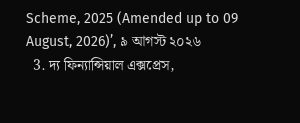Scheme, 2025 (Amended up to 09 August, 2026)’, ৯ আগস্ট ২০২৬
  3. দ্য ফিন্যান্সিয়াল এক্সপ্রেস,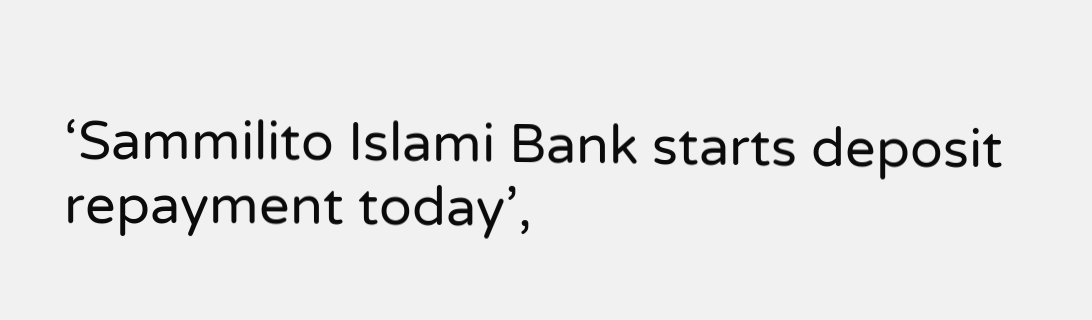‘Sammilito Islami Bank starts deposit repayment today’,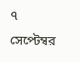৭ সেপ্টেম্বর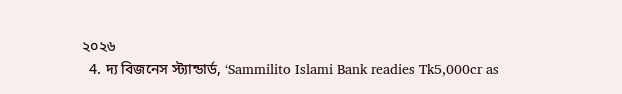২০২৬
  4. দ্য বিজনেস স্ট্যান্ডার্ড, ‘Sammilito Islami Bank readies Tk5,000cr as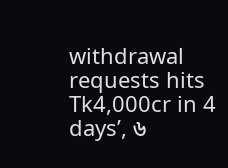withdrawal requests hits Tk4,000cr in 4 days’, ৬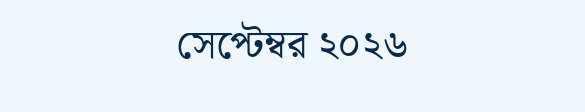সেপ্টেম্বর ২০২৬